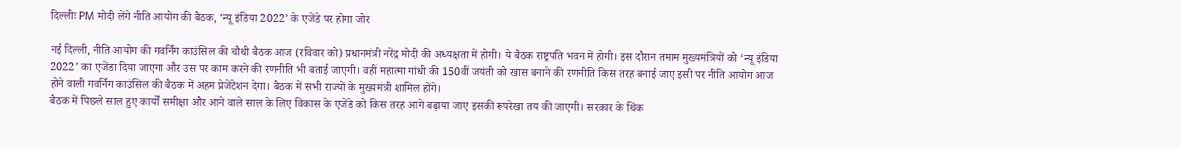दिल्लीः PM मोदी लेंगे नीति आयोग की बैठक, ‘न्यू इंडिया 2022’ के एजेंडे पर होगा जोर

नई दिल्ली, नीति आयोग की गवर्निंग काउंसिल की चौथी बैठक आज (रविवार को) प्रधानमंत्री नरेंद्र मोदी की अध्यक्षता में होगी। ये बैठक राष्ट्रपति भवन में होगी। इस दौरान तमाम मुख्यमंत्रियों को ‘न्यू इंडिया 2022’ का एजेंडा दिया जाएगा और उस पर काम करने की रणनीति भी बताई जाएगी। वहीं महात्मा गांधी की 150वीं जयंती को खास बनाने की रणनीति किस तरह बनाई जाए इसी पर नीति आयोग आज होने वाली गवर्निंग काउंसिल की बैठक में अहम प्रेजेंटेशन देगा। बैठक में सभी राज्यों के मुख्यमंत्री शामिल होंगे।
बैठक में पिछले साल हुए कार्यों समीक्षा और आने वाले साल के लिए विकास के एजेंडे को किस तरह आगे बढ़ाया जाए इसकी रूपरेखा तय की जाएगी। सरकार के थिंक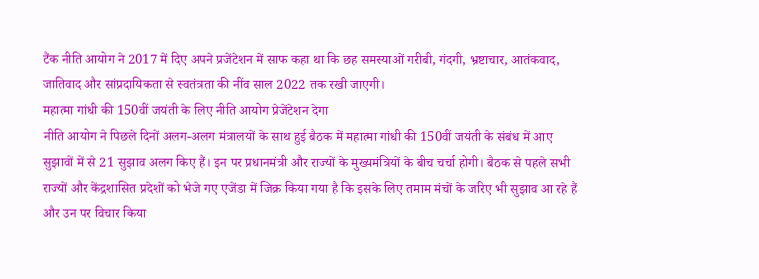टैंक नीति आयोग ने 2017 में दिए अपने प्रजेंटेशन में साफ कहा था कि छह समस्याओं गरीबी, गंदगी, भ्रष्टाचार, आतंकवाद, जातिवाद और सांप्रदायिकता से स्वतंत्रता की नींव साल 2022 तक रखी जाएगी।
महात्मा गांधी की 150वीं जयंती के लिए नीति आयोग प्रेजेंटेशन देगा
नीति आयोग ने पिछले दिनों अलग-अलग मंत्रालयों के साथ हुई बैठक में महात्मा गांधी की 150वीं जयंती के संबंध में आए सुझावों में से 21 सुझाव अलग किए हैं। इन पर प्रधानमंत्री और राज्यों के मुख्यमंत्रियों के बीच चर्चा होगी। बैठक से पहले सभी राज्यों और केंद्रशासित प्रदेशों को भेजे गए एजेंडा में जिक्र किया गया है कि इसके लिए तमाम मंचों के जरिए भी सुझाव आ रहे हैं और उन पर विचार किया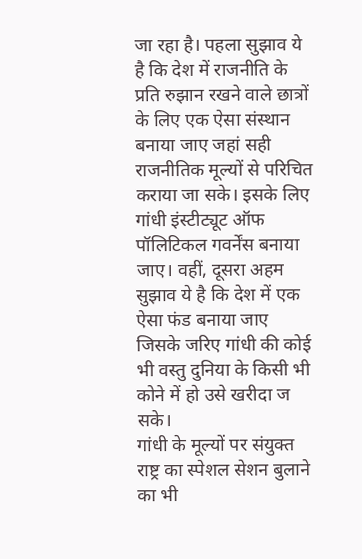जा रहा है। पहला सुझाव ये है कि देश में राजनीति के प्रति रुझान रखने वाले छात्रों के लिए एक ऐसा संस्थान बनाया जाए जहां सही राजनीतिक मूल्यों से परिचित कराया जा सके। इसके लिए गांधी इंस्टीट्यूट ऑफ पॉलिटिकल गवर्नेंस बनाया जाए। वहीं, दूसरा अहम सुझाव ये है कि देश में एक ऐसा फंड बनाया जाए जिसके जरिए गांधी की कोई भी वस्तु दुनिया के किसी भी कोने में हो उसे खरीदा ज सके।
गांधी के मूल्यों पर संयुक्त राष्ट्र का स्पेशल सेशन बुलाने का भी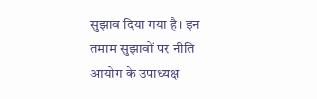सुझाव दिया गया है। इन तमाम सुझावों पर नीति आयोग के उपाध्यक्ष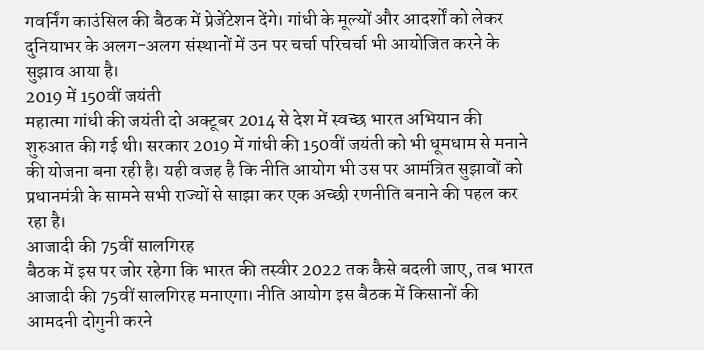गवर्निंग काउंसिल की बैठक में प्रेजेंटेशन देंगे। गांधी के मूल्यों और आदर्शों को लेकर दुनियाभर के अलग-अलग संस्थानों में उन पर चर्चा परिचर्चा भी आयोजित करने के सुझाव आया है।
2019 में 150वीं जयंती
महात्मा गांधी की जयंती दो अक्टूबर 2014 से देश में स्वच्छ भारत अभियान की शुरुआत की गई थी। सरकार 2019 में गांधी की 150वीं जयंती को भी धूमधाम से मनाने की योजना बना रही है। यही वजह है कि नीति आयोग भी उस पर आमंत्रित सुझावों को प्रधानमंत्री के सामने सभी राज्यों से साझा कर एक अच्छी रणनीति बनाने की पहल कर रहा है।
आजादी की 75वीं सालगिरह
बैठक में इस पर जोर रहेगा कि भारत की तस्वीर 2022 तक कैसे बदली जाए, तब भारत आजादी की 75वीं सालगिरह मनाएगा। नीति आयोग इस बैठक में किसानों की आमदनी दोगुनी करने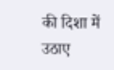की दिशा में उठाए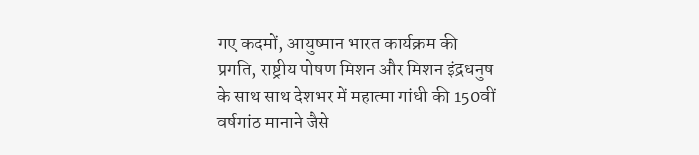गए कदमों, आयुष्मान भारत कार्यक्रम की प्रगति, राष्ट्रीय पोषण मिशन और मिशन इंद्रधनुष के साथ साथ देशभर में महात्मा गांधी की 150वीं वर्षगांठ मानाने जैसे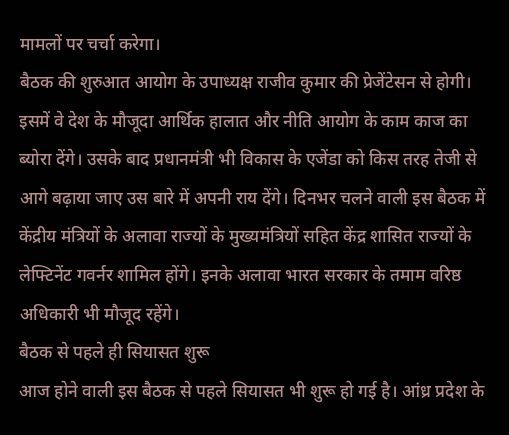मामलों पर चर्चा करेगा।
बैठक की शुरुआत आयोग के उपाध्यक्ष राजीव कुमार की प्रेजेंटेसन से होगी। इसमें वे देश के मौजूदा आर्थिक हालात और नीति आयोग के काम काज का ब्योरा देंगे। उसके बाद प्रधानमंत्री भी विकास के एजेंडा को किस तरह तेजी से आगे बढ़ाया जाए उस बारे में अपनी राय देंगे। दिनभर चलने वाली इस बैठक में केंद्रीय मंत्रियों के अलावा राज्यों के मुख्यमंत्रियों सहित केंद्र शासित राज्यों के लेफ्टिनेंट गवर्नर शामिल होंगे। इनके अलावा भारत सरकार के तमाम वरिष्ठ अधिकारी भी मौजूद रहेंगे।
बैठक से पहले ही सियासत शुरू
आज होने वाली इस बैठक से पहले सियासत भी शुरू हो गई है। आंध्र प्रदेश के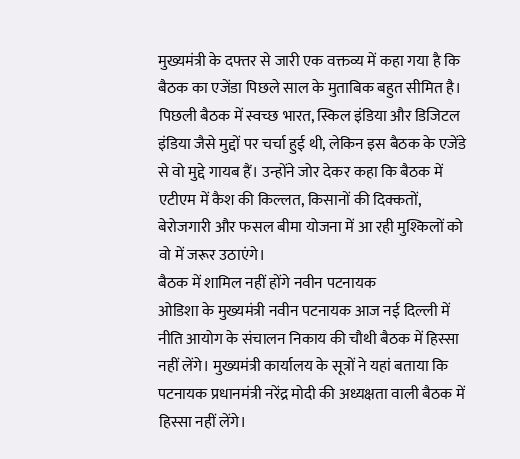मुख्यमंत्री के दफ्तर से जारी एक वक्तव्य में कहा गया है कि बैठक का एजेंडा पिछले साल के मुताबिक बहुत सीमित है। पिछली बैठक में स्वच्छ भारत, स्किल इंडिया और डिजिटल इंडिया जैसे मुद्दों पर चर्चा हुई थी, लेकिन इस बैठक के एजेंडे से वो मुद्दे गायब हैं। उन्होंने जोर देकर कहा कि बैठक में एटीएम में कैश की किल्लत, किसानों की दिक्कतों, बेरोजगारी और फसल बीमा योजना में आ रही मुश्किलों को वो में जरूर उठाएंगे।
बैठक में शामिल नहीं होंगे नवीन पटनायक
ओडिशा के मुख्यमंत्री नवीन पटनायक आज नई दिल्ली में नीति आयोग के संचालन निकाय की चौथी बैठक में हिस्सा नहीं लेंगे। मुख्यमंत्री कार्यालय के सूत्रों ने यहां बताया कि पटनायक प्रधानमंत्री नरेंद्र मोदी की अध्यक्षता वाली बैठक में हिस्सा नहीं लेंगे।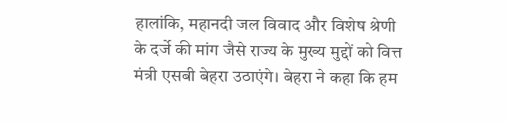हालांकि, महानदी जल विवाद और विशेष श्रेणी के दर्जे की मांग जैसे राज्य के मुख्य मुद्दों को वित्त मंत्री एसबी बेहरा उठाएंगे। बेहरा ने कहा कि हम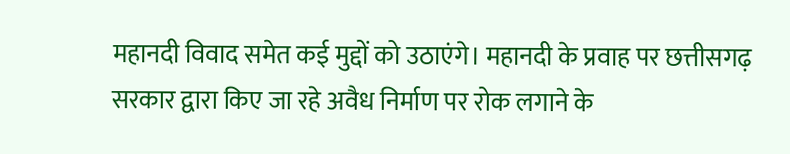महानदी विवाद समेत कई मुद्दों को उठाएंगे। महानदी के प्रवाह पर छत्तीसगढ़ सरकार द्वारा किए जा रहे अवैध निर्माण पर रोक लगाने के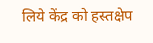लिये केंद्र को हस्तक्षेप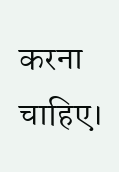करना चाहिए।